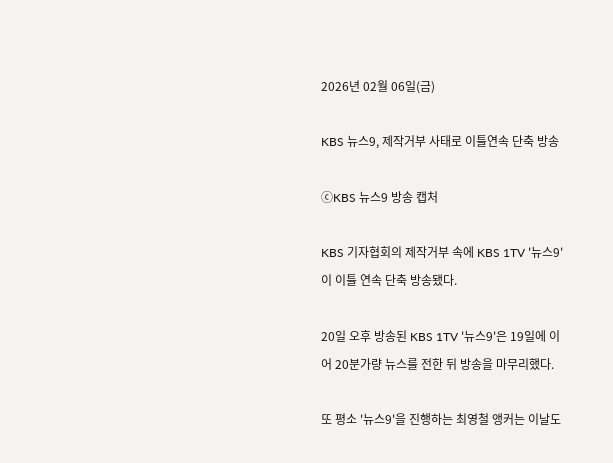2026년 02월 06일(금)

KBS 뉴스9, 제작거부 사태로 이틀연속 단축 방송

ⓒKBS 뉴스9 방송 캡처

KBS 기자협회의 제작거부 속에 KBS 1TV '뉴스9'이 이틀 연속 단축 방송됐다.

20일 오후 방송된 KBS 1TV '뉴스9'은 19일에 이어 20분가량 뉴스를 전한 뒤 방송을 마무리했다.

또 평소 '뉴스9'을 진행하는 최영철 앵커는 이날도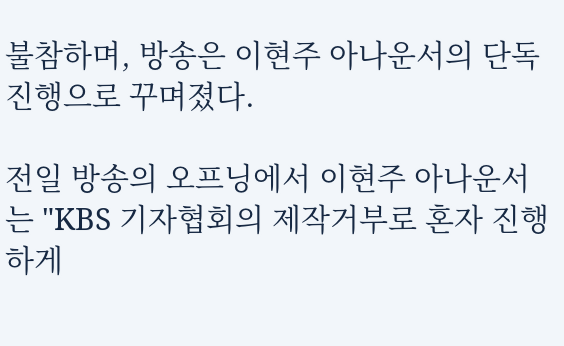불참하며, 방송은 이현주 아나운서의 단독 진행으로 꾸며졌다.

전일 방송의 오프닝에서 이현주 아나운서는 "KBS 기자협회의 제작거부로 혼자 진행하게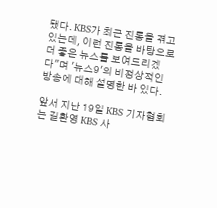됐다. KBS가 최근 진통을 겪고 있는데, 이런 진통을 바탕으로 더 좋은 뉴스를 보여드리겠다"며 '뉴스9'의 비정상적인 방송에 대해 설명한 바 있다.

앞서 지난 19일 KBS 기자협회는 길환영 KBS 사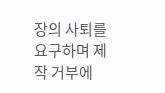장의 사퇴를 요구하며 제작 거부에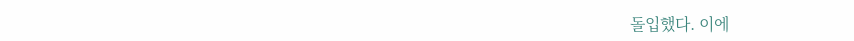돌입했다. 이에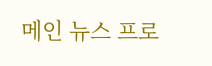메인 뉴스 프로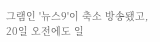그램인 '뉴스9'이 축소 방송됐고, 20일 오전에도 일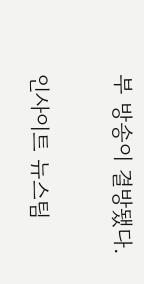부 방송이 결방됐다.

인사이트 뉴스팀